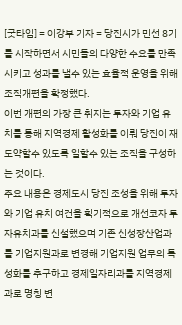[굿타임] = 이강부 기자 = 당진시가 민선 8기를 시작하면서 시민들의 다양한 수요를 만족시키고 성과를 낼수 있는 효율적 운영을 위해 조직개편을 확정했다.
이번 개편의 가장 큰 취지는 투자와 기업 유치를 통해 지역경제 활성화를 이뤄 당진이 재도약할수 있도록 일할수 있는 조직을 구성하는 것이다.
주요 내용은 경제도시 당진 조성을 위해 투자와 기업 유치 여건을 획기적으로 개선코자 투자유치과를 신설했으며 기존 신성장산업과를 기업지원과로 변경해 기업지원 업무의 특성화를 추구하고 경제일자리과를 지역경제과로 명칭 변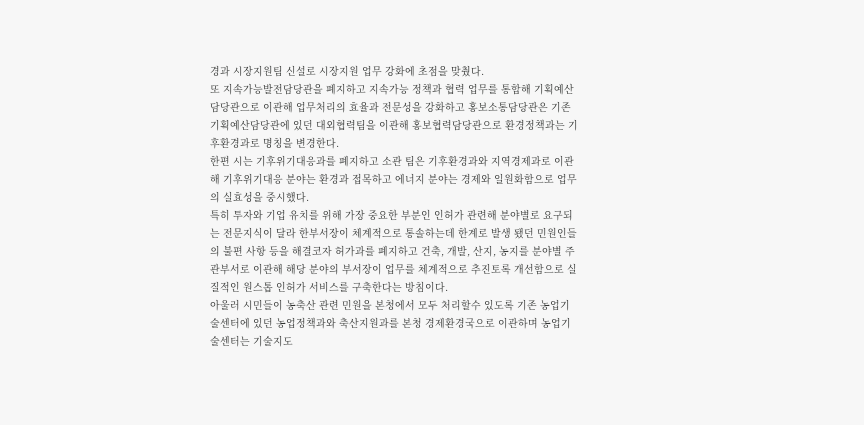경과 시장지원팀 신설로 시장지원 업무 강화에 초점을 맞췄다.
또 지속가능발전담당관을 폐지하고 지속가능 정책과 협력 업무를 통합해 기획예산담당관으로 이관해 업무처리의 효율과 전문성을 강화하고 홍보소통담당관은 기존 기획예산담당관에 있던 대외협력팀을 이관해 홍보협력담당관으로 환경정책과는 기후환경과로 명칭을 변경한다.
한편 시는 기후위기대응과를 폐지하고 소관 팀은 기후환경과와 지역경제과로 이관해 기후위기대응 분야는 환경과 접목하고 에너지 분야는 경제와 일원화함으로 업무의 실효성을 중시했다.
특히 투자와 기업 유치를 위해 가장 중요한 부분인 인허가 관련해 분야별로 요구되는 전문지식이 달라 한부서장이 체계적으로 통솔하는데 한계로 발생 됐던 민원인들의 불편 사항 등을 해결코자 허가과를 폐지하고 건축, 개발, 산지, 농지를 분야별 주관부서로 이관해 해당 분야의 부서장이 업무를 체계적으로 추진토록 개선함으로 실질적인 원스톱 인허가 서비스를 구축한다는 방침이다.
아울러 시민들이 농축산 관련 민원을 본청에서 모두 처리할수 있도록 기존 농업기술센터에 있던 농업정책과와 축산지원과를 본청 경제환경국으로 이관하며 농업기술센터는 기술지도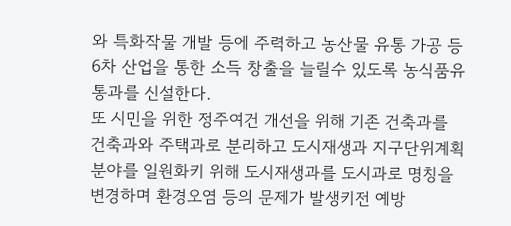와 특화작물 개발 등에 주력하고 농산물 유통 가공 등 6차 산업을 통한 소득 창출을 늘릴수 있도록 농식품유통과를 신설한다.
또 시민을 위한 정주여건 개선을 위해 기존 건축과를 건축과와 주택과로 분리하고 도시재생과 지구단위계획 분야를 일원화키 위해 도시재생과를 도시과로 명칭을 변경하며 환경오염 등의 문제가 발생키전 예방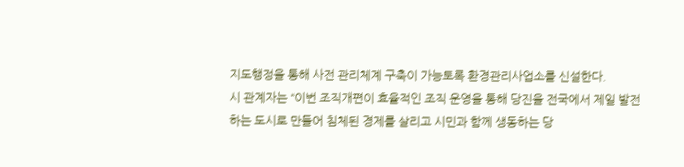지도행정을 통해 사전 관리체계 구축이 가능토록 환경관리사업소를 신설한다.
시 관계자는 “이번 조직개편이 효율적인 조직 운영을 통해 당진을 전국에서 제일 발전하는 도시로 만들어 침체된 경제를 살리고 시민과 함께 생동하는 당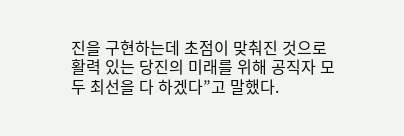진을 구현하는데 초점이 맞춰진 것으로 활력 있는 당진의 미래를 위해 공직자 모두 최선을 다 하겠다”고 말했다.